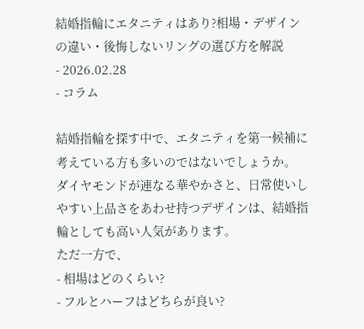結婚指輪にエタニティはあり?相場・デザインの違い・後悔しないリングの選び方を解説
- 2026.02.28
- コラム

結婚指輪を探す中で、エタニティを第一候補に考えている方も多いのではないでしょうか。
ダイヤモンドが連なる華やかさと、日常使いしやすい上品さをあわせ持つデザインは、結婚指輪としても高い人気があります。
ただ一方で、
- 相場はどのくらい?
- フルとハーフはどちらが良い?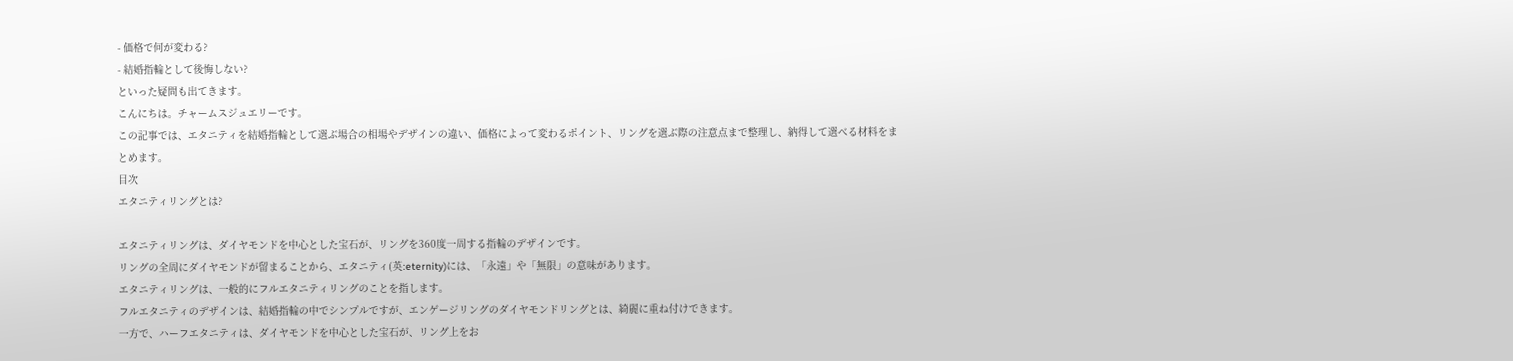- 価格で何が変わる?
- 結婚指輪として後悔しない?
といった疑問も出てきます。
こんにちは。チャームスジュエリーです。
この記事では、エタニティを結婚指輪として選ぶ場合の相場やデザインの違い、価格によって変わるポイント、リングを選ぶ際の注意点まで整理し、納得して選べる材料をまとめます。
目次
エタニティリングとは?

エタニティリングは、ダイヤモンドを中心とした宝石が、リングを360度一周する指輪のデザインです。
リングの全周にダイヤモンドが留まることから、エタニティ(英:eternity)には、「永遠」や「無限」の意味があります。
エタニティリングは、一般的にフルエタニティリングのことを指します。
フルエタニティのデザインは、結婚指輪の中でシンプルですが、エンゲージリングのダイヤモンドリングとは、綺麗に重ね付けできます。
一方で、ハーフエタニティは、ダイヤモンドを中心とした宝石が、リング上をお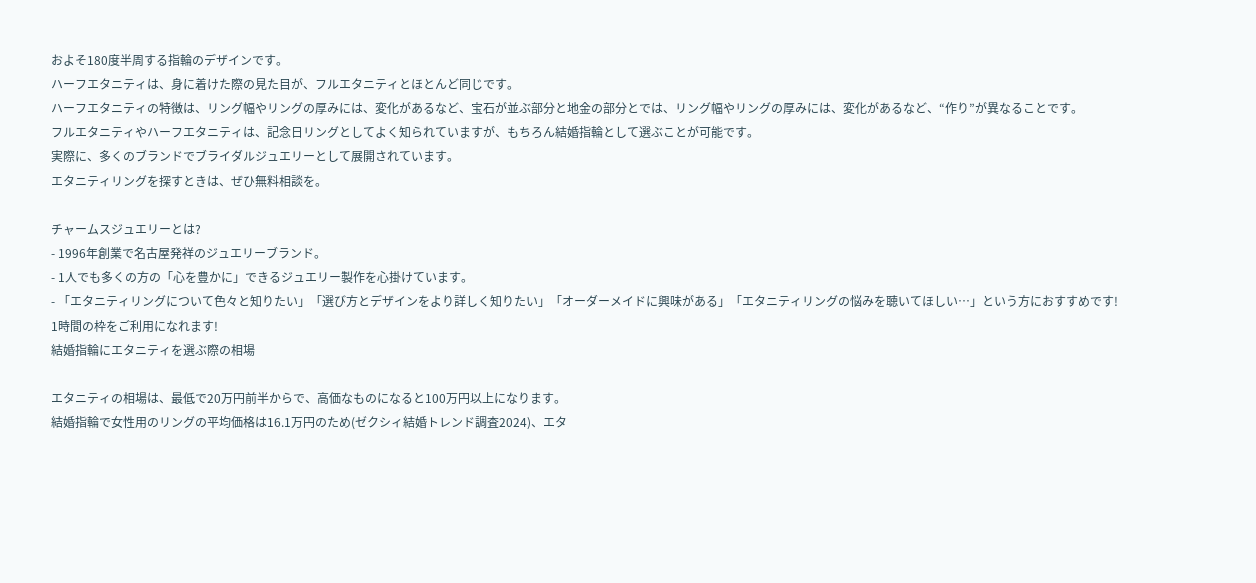およそ180度半周する指輪のデザインです。
ハーフエタニティは、身に着けた際の見た目が、フルエタニティとほとんど同じです。
ハーフエタニティの特徴は、リング幅やリングの厚みには、変化があるなど、宝石が並ぶ部分と地金の部分とでは、リング幅やリングの厚みには、変化があるなど、“作り”が異なることです。
フルエタニティやハーフエタニティは、記念日リングとしてよく知られていますが、もちろん結婚指輪として選ぶことが可能です。
実際に、多くのブランドでブライダルジュエリーとして展開されています。
エタニティリングを探すときは、ぜひ無料相談を。

チャームスジュエリーとは?
- 1996年創業で名古屋発祥のジュエリーブランド。
- 1人でも多くの方の「心を豊かに」できるジュエリー製作を心掛けています。
- 「エタニティリングについて色々と知りたい」「選び方とデザインをより詳しく知りたい」「オーダーメイドに興味がある」「エタニティリングの悩みを聴いてほしい…」という方におすすめです!
1時間の枠をご利用になれます!
結婚指輪にエタニティを選ぶ際の相場

エタニティの相場は、最低で20万円前半からで、高価なものになると100万円以上になります。
結婚指輪で女性用のリングの平均価格は16.1万円のため(ゼクシィ結婚トレンド調査2024)、エタ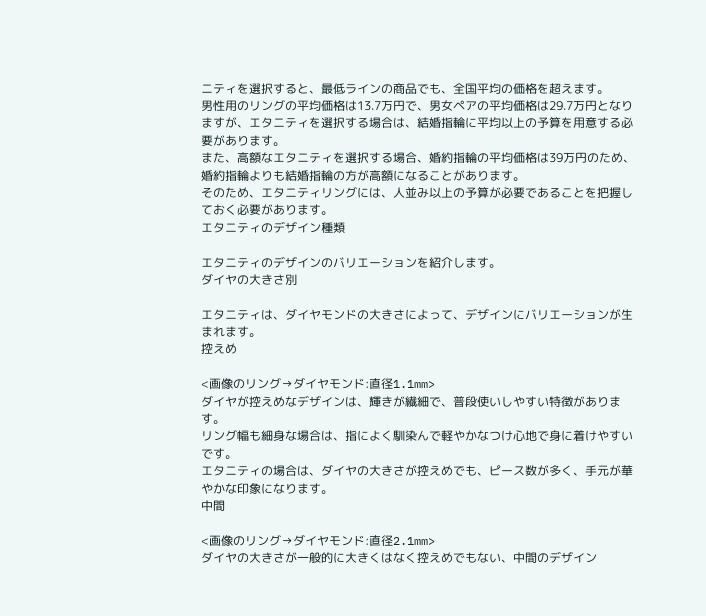ニティを選択すると、最低ラインの商品でも、全国平均の価格を超えます。
男性用のリングの平均価格は13.7万円で、男女ペアの平均価格は29.7万円となりますが、エタニティを選択する場合は、結婚指輪に平均以上の予算を用意する必要があります。
また、高額なエタニティを選択する場合、婚約指輪の平均価格は39万円のため、婚約指輪よりも結婚指輪の方が高額になることがあります。
そのため、エタニティリングには、人並み以上の予算が必要であることを把握しておく必要があります。
エタニティのデザイン種類

エタニティのデザインのバリエーションを紹介します。
ダイヤの大きさ別

エタニティは、ダイヤモンドの大きさによって、デザインにバリエーションが生まれます。
控えめ

<画像のリング→ダイヤモンド:直径1.1mm>
ダイヤが控えめなデザインは、輝きが繊細で、普段使いしやすい特徴があります。
リング幅も細身な場合は、指によく馴染んで軽やかなつけ心地で身に着けやすいです。
エタニティの場合は、ダイヤの大きさが控えめでも、ピース数が多く、手元が華やかな印象になります。
中間

<画像のリング→ダイヤモンド:直径2.1mm>
ダイヤの大きさが一般的に大きくはなく控えめでもない、中間のデザイン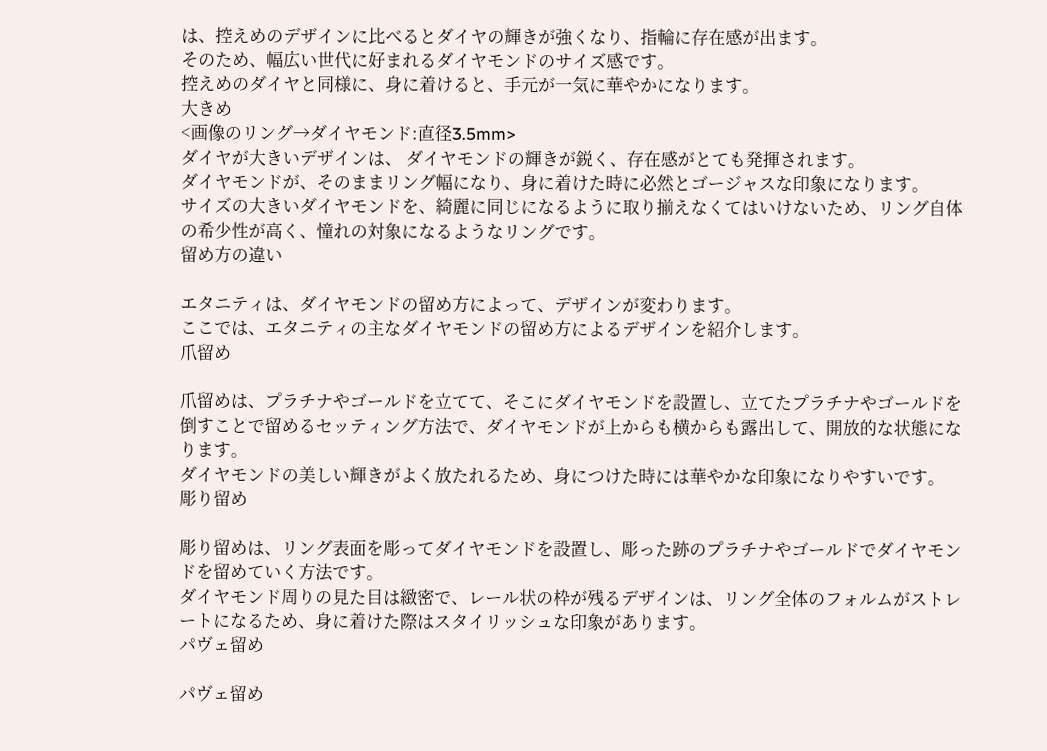は、控えめのデザインに比べるとダイヤの輝きが強くなり、指輪に存在感が出ます。
そのため、幅広い世代に好まれるダイヤモンドのサイズ感です。
控えめのダイヤと同様に、身に着けると、手元が一気に華やかになります。
大きめ
<画像のリング→ダイヤモンド:直径3.5mm>
ダイヤが大きいデザインは、 ダイヤモンドの輝きが鋭く、存在感がとても発揮されます。
ダイヤモンドが、そのままリング幅になり、身に着けた時に必然とゴージャスな印象になります。
サイズの大きいダイヤモンドを、綺麗に同じになるように取り揃えなくてはいけないため、リング自体の希少性が高く、憧れの対象になるようなリングです。
留め方の違い

エタニティは、ダイヤモンドの留め方によって、デザインが変わります。
ここでは、エタニティの主なダイヤモンドの留め方によるデザインを紹介します。
爪留め

爪留めは、プラチナやゴールドを立てて、そこにダイヤモンドを設置し、立てたプラチナやゴールドを倒すことで留めるセッティング方法で、ダイヤモンドが上からも横からも露出して、開放的な状態になります。
ダイヤモンドの美しい輝きがよく放たれるため、身につけた時には華やかな印象になりやすいです。
彫り留め

彫り留めは、リング表面を彫ってダイヤモンドを設置し、彫った跡のプラチナやゴールドでダイヤモンドを留めていく方法です。
ダイヤモンド周りの見た目は緻密で、レール状の枠が残るデザインは、リング全体のフォルムがストレートになるため、身に着けた際はスタイリッシュな印象があります。
パヴェ留め

パヴェ留め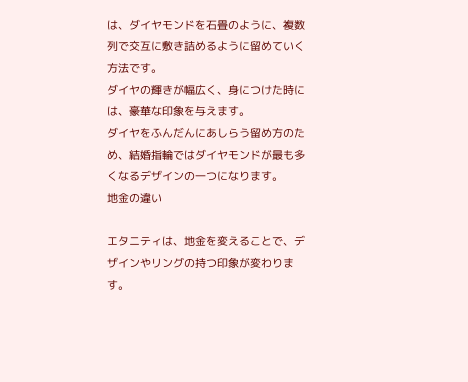は、ダイヤモンドを石畳のように、複数列で交互に敷き詰めるように留めていく方法です。
ダイヤの輝きが幅広く、身につけた時には、豪華な印象を与えます。
ダイヤをふんだんにあしらう留め方のため、結婚指輪ではダイヤモンドが最も多くなるデザインの一つになります。
地金の違い

エタニティは、地金を変えることで、デザインやリングの持つ印象が変わります。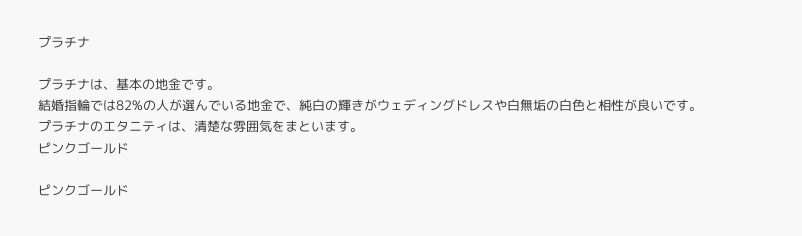プラチナ

プラチナは、基本の地金です。
結婚指輪では82%の人が選んでいる地金で、純白の輝きがウェディングドレスや白無垢の白色と相性が良いです。
プラチナのエタニティは、清楚な雰囲気をまといます。
ピンクゴールド

ピンクゴールド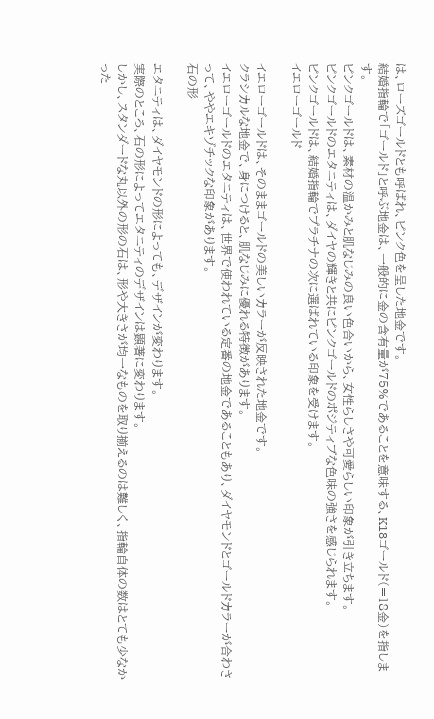は、ローズゴールドとも呼ばれ、ピンク色を呈した地金です。
結婚指輪で「ゴールド」と呼ぶ地金は、一般的に金の含有量が75%であることを意味する、K18ゴールド(=18金)を指します。
ピンクゴールドは、素材の温かみと肌なじみの良い色合いから、女性らしさや可愛らしい印象が引き立ちます。
ピンクゴールドのエタニティは、ダイヤの輝きと共にピンクゴールドのポジティブな色味の強さを感じられます。
ピンクゴールドは、結婚指輪でプラチナの次に選ばれている印象を受けます。
イエローゴールド

イエローゴールドは、そのままゴールドの美しいカラーが反映された地金です。
クラシカルな地金で、身につけると、肌なじみに優れる特徴があります。
イエローゴールドのエタニティは、世界で使われている定番の地金であることもあり、ダイヤモンドとゴールドカラーが合わさって、ややエキゾチックな印象があります。
石の形

エタニティは、ダイヤモンドの形によっても、デザインが変わります。
実際のところ、石の形によってエタニティのデザインは顕著に変わります。
しかし、スタンダードな丸以外の形の石は、形や大きさが均一なものを取り揃えるのは難しく、指輪自体の数はとても少なかった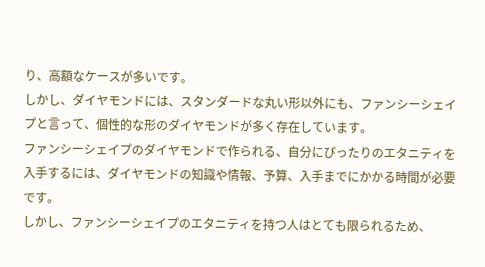り、高額なケースが多いです。
しかし、ダイヤモンドには、スタンダードな丸い形以外にも、ファンシーシェイプと言って、個性的な形のダイヤモンドが多く存在しています。
ファンシーシェイプのダイヤモンドで作られる、自分にぴったりのエタニティを入手するには、ダイヤモンドの知識や情報、予算、入手までにかかる時間が必要です。
しかし、ファンシーシェイプのエタニティを持つ人はとても限られるため、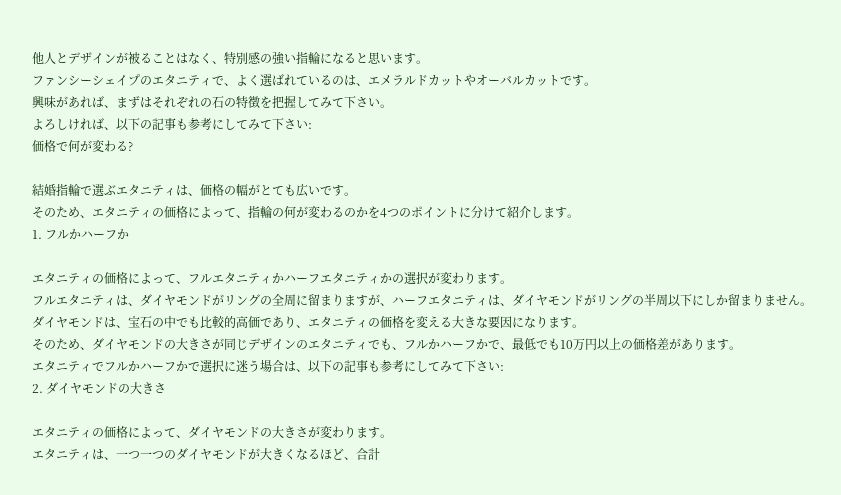他人とデザインが被ることはなく、特別感の強い指輪になると思います。
ファンシーシェイプのエタニティで、よく選ばれているのは、エメラルドカットやオーバルカットです。
興味があれば、まずはそれぞれの石の特徴を把握してみて下さい。
よろしければ、以下の記事も参考にしてみて下さい:
価格で何が変わる?

結婚指輪で選ぶエタニティは、価格の幅がとても広いです。
そのため、エタニティの価格によって、指輪の何が変わるのかを4つのポイントに分けて紹介します。
1. フルかハーフか

エタニティの価格によって、フルエタニティかハーフエタニティかの選択が変わります。
フルエタニティは、ダイヤモンドがリングの全周に留まりますが、ハーフエタニティは、ダイヤモンドがリングの半周以下にしか留まりません。
ダイヤモンドは、宝石の中でも比較的高価であり、エタニティの価格を変える大きな要因になります。
そのため、ダイヤモンドの大きさが同じデザインのエタニティでも、フルかハーフかで、最低でも10万円以上の価格差があります。
エタニティでフルかハーフかで選択に迷う場合は、以下の記事も参考にしてみて下さい:
2. ダイヤモンドの大きさ

エタニティの価格によって、ダイヤモンドの大きさが変わります。
エタニティは、一つ一つのダイヤモンドが大きくなるほど、合計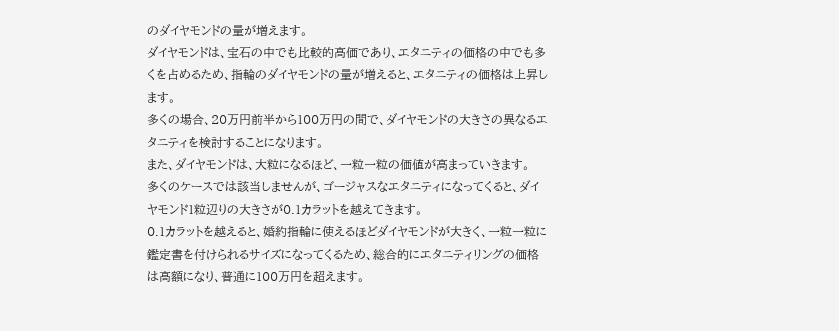のダイヤモンドの量が増えます。
ダイヤモンドは、宝石の中でも比較的高価であり、エタニティの価格の中でも多くを占めるため、指輪のダイヤモンドの量が増えると、エタニティの価格は上昇します。
多くの場合、20万円前半から100万円の間で、ダイヤモンドの大きさの異なるエタニティを検討することになります。
また、ダイヤモンドは、大粒になるほど、一粒一粒の価値が高まっていきます。
多くのケースでは該当しませんが、ゴージャスなエタニティになってくると、ダイヤモンド1粒辺りの大きさが0.1カラットを越えてきます。
0.1カラットを越えると、婚約指輪に使えるほどダイヤモンドが大きく、一粒一粒に鑑定書を付けられるサイズになってくるため、総合的にエタニティリングの価格は高額になり、普通に100万円を超えます。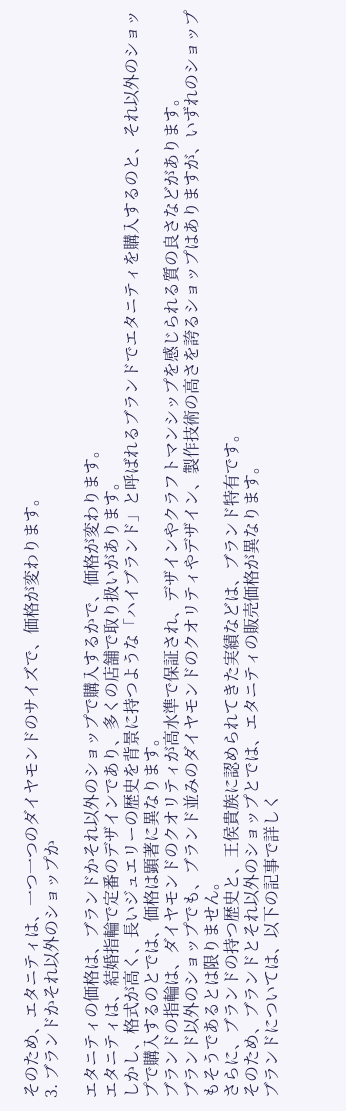そのため、エタニティは、一つ一つのダイヤモンドのサイズで、価格が変わります。
3. ブランドかそれ以外のショップか

エタニティの価格は、ブランドかそれ以外のショップで購入するかで、価格が変わります。
エタニティは、結婚指輪で定番のデザインであり、多くの店舗で取り扱いがあります。
しかし、格式が高く、長いジュエリーの歴史を背景に持つような「ハイブランド」と呼ばれるブランドでエタニティを購入するのと、それ以外のショップで購入するのとでは、価格は顕著に異なります。
ブランドの指輪は、ダイヤモンドのクオリティが高水準で保証され、デザインやクラフトマンシップを感じられる質の良さなどがあります。
ブランド以外のショップでも、ブランド並みのダイヤモンドのクオリティやデザイン、製作技術の高さを誇るショップはありますが、いずれのショップもそうであるとは限りません。
さらに、ブランドの持つ歴史と、王侯貴族に認められてきた実績などは、ブランド特有です。
そのため、ブランドとそれ以外のショップとでは、エタニティの販売価格が異なります。
ブランドについては、以下の記事で詳しく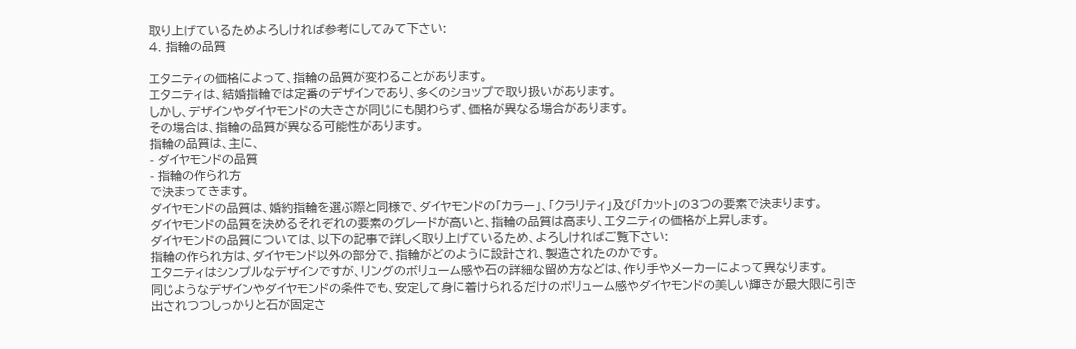取り上げているためよろしければ参考にしてみて下さい:
4. 指輪の品質

エタニティの価格によって、指輪の品質が変わることがあります。
エタニティは、結婚指輪では定番のデザインであり、多くのショップで取り扱いがあります。
しかし、デザインやダイヤモンドの大きさが同じにも関わらず、価格が異なる場合があります。
その場合は、指輪の品質が異なる可能性があります。
指輪の品質は、主に、
- ダイヤモンドの品質
- 指輪の作られ方
で決まってきます。
ダイヤモンドの品質は、婚約指輪を選ぶ際と同様で、ダイヤモンドの「カラー」、「クラリティ」及び「カット」の3つの要素で決まります。
ダイヤモンドの品質を決めるそれぞれの要素のグレードが高いと、指輪の品質は高まり、エタニティの価格が上昇します。
ダイヤモンドの品質については、以下の記事で詳しく取り上げているため、よろしければご覧下さい:
指輪の作られ方は、ダイヤモンド以外の部分で、指輪がどのように設計され、製造されたのかです。
エタニティはシンプルなデザインですが、リングのボリューム感や石の詳細な留め方などは、作り手やメーカーによって異なります。
同じようなデザインやダイヤモンドの条件でも、安定して身に着けられるだけのボリューム感やダイヤモンドの美しい輝きが最大限に引き出されつつしっかりと石が固定さ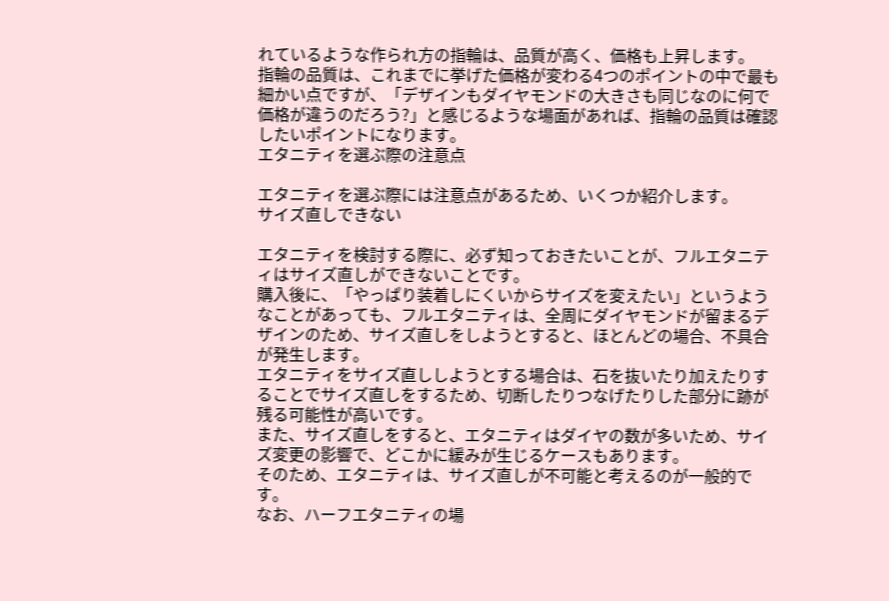れているような作られ方の指輪は、品質が高く、価格も上昇します。
指輪の品質は、これまでに挙げた価格が変わる4つのポイントの中で最も細かい点ですが、「デザインもダイヤモンドの大きさも同じなのに何で価格が違うのだろう?」と感じるような場面があれば、指輪の品質は確認したいポイントになります。
エタニティを選ぶ際の注意点

エタニティを選ぶ際には注意点があるため、いくつか紹介します。
サイズ直しできない

エタニティを検討する際に、必ず知っておきたいことが、フルエタニティはサイズ直しができないことです。
購入後に、「やっぱり装着しにくいからサイズを変えたい」というようなことがあっても、フルエタニティは、全周にダイヤモンドが留まるデザインのため、サイズ直しをしようとすると、ほとんどの場合、不具合が発生します。
エタニティをサイズ直ししようとする場合は、石を抜いたり加えたりすることでサイズ直しをするため、切断したりつなげたりした部分に跡が残る可能性が高いです。
また、サイズ直しをすると、エタニティはダイヤの数が多いため、サイズ変更の影響で、どこかに緩みが生じるケースもあります。
そのため、エタニティは、サイズ直しが不可能と考えるのが一般的です。
なお、ハーフエタニティの場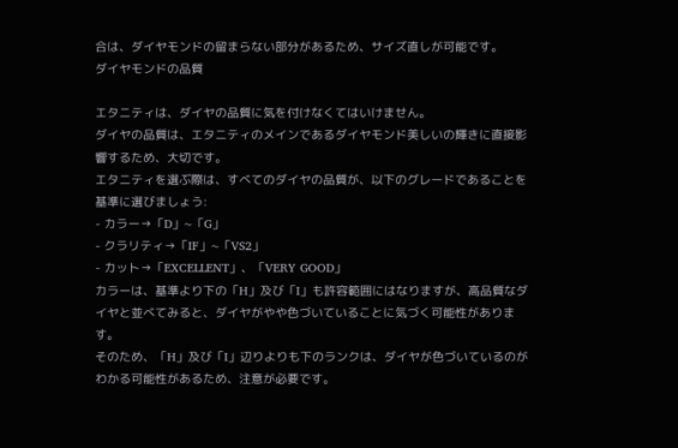合は、ダイヤモンドの留まらない部分があるため、サイズ直しが可能です。
ダイヤモンドの品質

エタニティは、ダイヤの品質に気を付けなくてはいけません。
ダイヤの品質は、エタニティのメインであるダイヤモンド美しいの輝きに直接影響するため、大切です。
エタニティを選ぶ際は、すべてのダイヤの品質が、以下のグレードであることを基準に選びましょう:
- カラー→「D」~「G」
- クラリティ→「IF」~「VS2」
- カット→「EXCELLENT」、「VERY GOOD」
カラーは、基準より下の「H」及び「I」も許容範囲にはなりますが、高品質なダイヤと並べてみると、ダイヤがやや色づいていることに気づく可能性があります。
そのため、「H」及び「I」辺りよりも下のランクは、ダイヤが色づいているのがわかる可能性があるため、注意が必要です。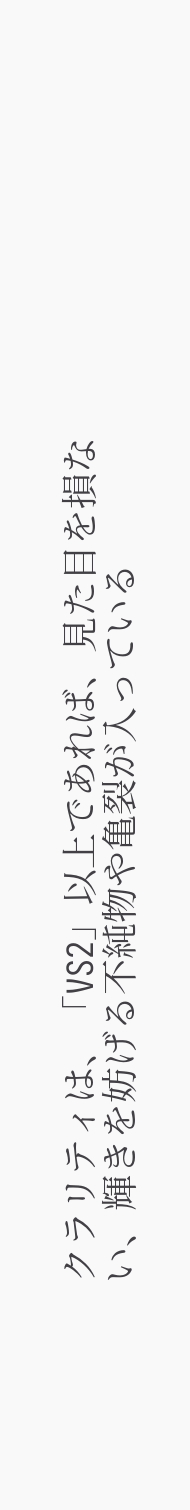クラリティは、「VS2」以上であれば、見た目を損ない、輝きを妨げる不純物や亀裂が入っている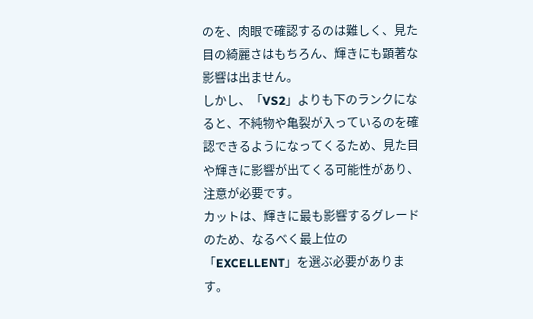のを、肉眼で確認するのは難しく、見た目の綺麗さはもちろん、輝きにも顕著な影響は出ません。
しかし、「VS2」よりも下のランクになると、不純物や亀裂が入っているのを確認できるようになってくるため、見た目や輝きに影響が出てくる可能性があり、注意が必要です。
カットは、輝きに最も影響するグレードのため、なるべく最上位の「EXCELLENT」を選ぶ必要があります。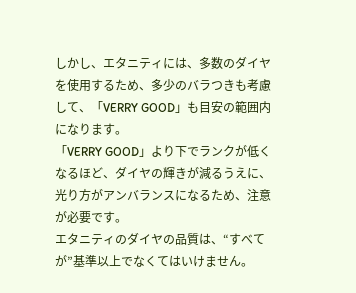しかし、エタニティには、多数のダイヤを使用するため、多少のバラつきも考慮して、「VERRY GOOD」も目安の範囲内になります。
「VERRY GOOD」より下でランクが低くなるほど、ダイヤの輝きが減るうえに、光り方がアンバランスになるため、注意が必要です。
エタニティのダイヤの品質は、“すべてが”基準以上でなくてはいけません。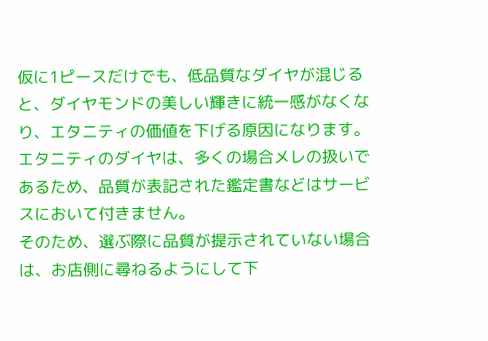仮に1ピースだけでも、低品質なダイヤが混じると、ダイヤモンドの美しい輝きに統一感がなくなり、エタニティの価値を下げる原因になります。
エタニティのダイヤは、多くの場合メレの扱いであるため、品質が表記された鑑定書などはサービスにおいて付きません。
そのため、選ぶ際に品質が提示されていない場合は、お店側に尋ねるようにして下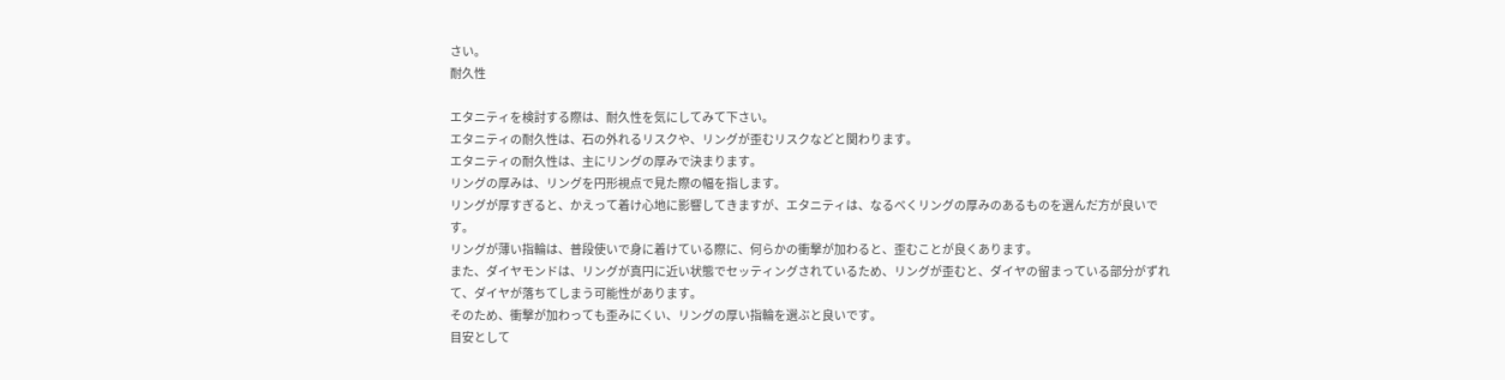さい。
耐久性

エタニティを検討する際は、耐久性を気にしてみて下さい。
エタニティの耐久性は、石の外れるリスクや、リングが歪むリスクなどと関わります。
エタニティの耐久性は、主にリングの厚みで決まります。
リングの厚みは、リングを円形視点で見た際の幅を指します。
リングが厚すぎると、かえって着け心地に影響してきますが、エタニティは、なるべくリングの厚みのあるものを選んだ方が良いです。
リングが薄い指輪は、普段使いで身に着けている際に、何らかの衝撃が加わると、歪むことが良くあります。
また、ダイヤモンドは、リングが真円に近い状態でセッティングされているため、リングが歪むと、ダイヤの留まっている部分がずれて、ダイヤが落ちてしまう可能性があります。
そのため、衝撃が加わっても歪みにくい、リングの厚い指輪を選ぶと良いです。
目安として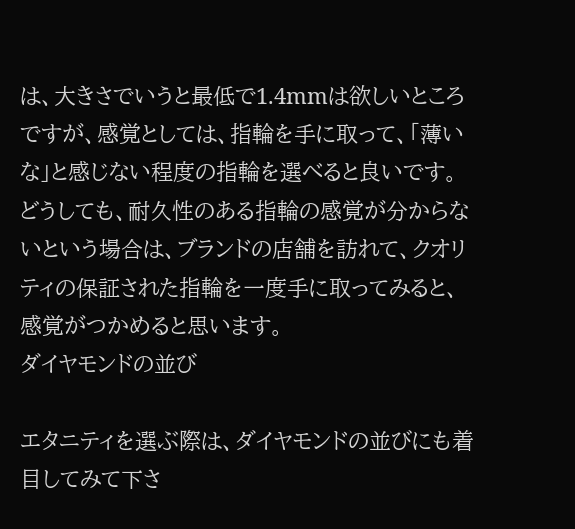は、大きさでいうと最低で1.4mmは欲しいところですが、感覚としては、指輪を手に取って、「薄いな」と感じない程度の指輪を選べると良いです。
どうしても、耐久性のある指輪の感覚が分からないという場合は、ブランドの店舗を訪れて、クオリティの保証された指輪を一度手に取ってみると、感覚がつかめると思います。
ダイヤモンドの並び

エタニティを選ぶ際は、ダイヤモンドの並びにも着目してみて下さ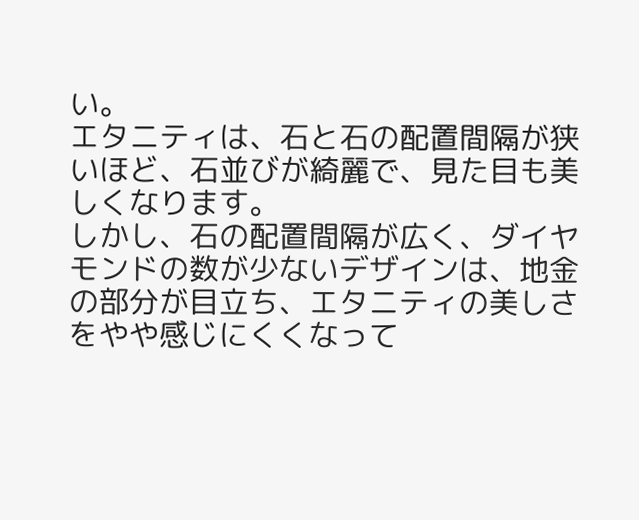い。
エタニティは、石と石の配置間隔が狭いほど、石並びが綺麗で、見た目も美しくなります。
しかし、石の配置間隔が広く、ダイヤモンドの数が少ないデザインは、地金の部分が目立ち、エタニティの美しさをやや感じにくくなって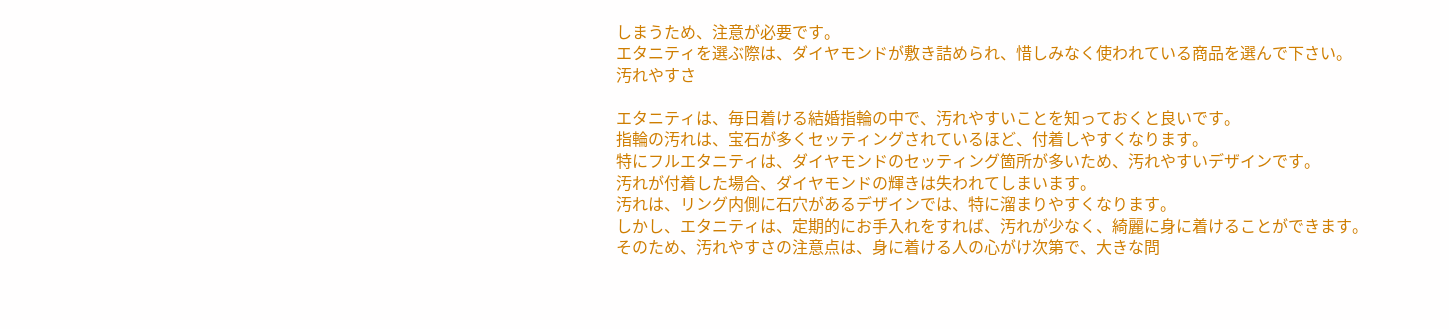しまうため、注意が必要です。
エタニティを選ぶ際は、ダイヤモンドが敷き詰められ、惜しみなく使われている商品を選んで下さい。
汚れやすさ

エタニティは、毎日着ける結婚指輪の中で、汚れやすいことを知っておくと良いです。
指輪の汚れは、宝石が多くセッティングされているほど、付着しやすくなります。
特にフルエタニティは、ダイヤモンドのセッティング箇所が多いため、汚れやすいデザインです。
汚れが付着した場合、ダイヤモンドの輝きは失われてしまいます。
汚れは、リング内側に石穴があるデザインでは、特に溜まりやすくなります。
しかし、エタニティは、定期的にお手入れをすれば、汚れが少なく、綺麗に身に着けることができます。
そのため、汚れやすさの注意点は、身に着ける人の心がけ次第で、大きな問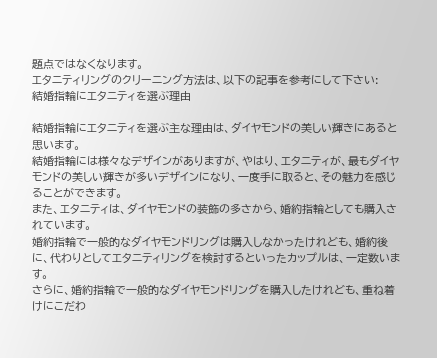題点ではなくなります。
エタニティリングのクリーニング方法は、以下の記事を参考にして下さい:
結婚指輪にエタニティを選ぶ理由

結婚指輪にエタニティを選ぶ主な理由は、ダイヤモンドの美しい輝きにあると思います。
結婚指輪には様々なデザインがありますが、やはり、エタニティが、最もダイヤモンドの美しい輝きが多いデザインになり、一度手に取ると、その魅力を感じることができます。
また、エタニティは、ダイヤモンドの装飾の多さから、婚約指輪としても購入されています。
婚約指輪で一般的なダイヤモンドリングは購入しなかったけれども、婚約後に、代わりとしてエタニティリングを検討するといったカップルは、一定数います。
さらに、婚約指輪で一般的なダイヤモンドリングを購入したけれども、重ね着けにこだわ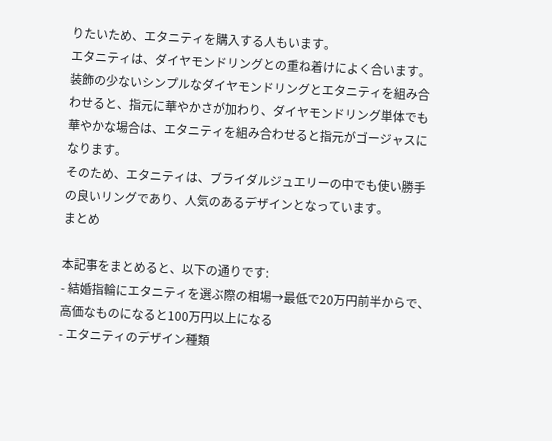りたいため、エタニティを購入する人もいます。
エタニティは、ダイヤモンドリングとの重ね着けによく合います。
装飾の少ないシンプルなダイヤモンドリングとエタニティを組み合わせると、指元に華やかさが加わり、ダイヤモンドリング単体でも華やかな場合は、エタニティを組み合わせると指元がゴージャスになります。
そのため、エタニティは、ブライダルジュエリーの中でも使い勝手の良いリングであり、人気のあるデザインとなっています。
まとめ

本記事をまとめると、以下の通りです:
- 結婚指輪にエタニティを選ぶ際の相場→最低で20万円前半からで、高価なものになると100万円以上になる
- エタニティのデザイン種類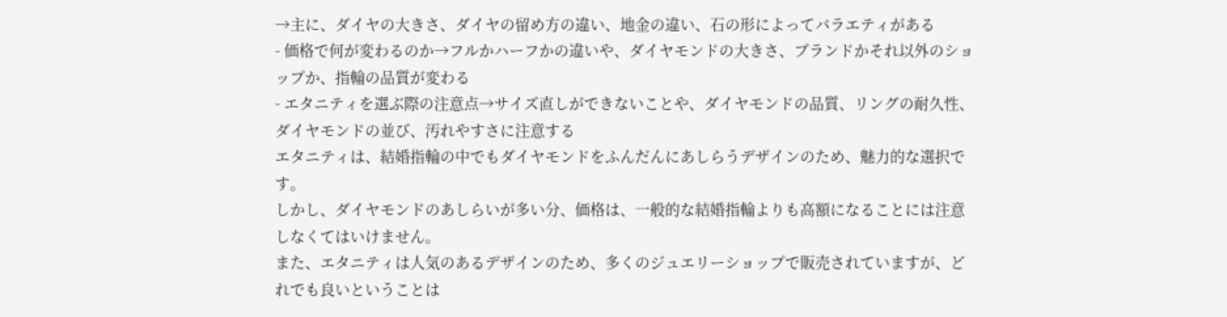→主に、ダイヤの大きさ、ダイヤの留め方の違い、地金の違い、石の形によってバラエティがある
- 価格で何が変わるのか→フルかハーフかの違いや、ダイヤモンドの大きさ、ブランドかそれ以外のショップか、指輪の品質が変わる
- エタニティを選ぶ際の注意点→サイズ直しができないことや、ダイヤモンドの品質、リングの耐久性、ダイヤモンドの並び、汚れやすさに注意する
エタニティは、結婚指輪の中でもダイヤモンドをふんだんにあしらうデザインのため、魅力的な選択です。
しかし、ダイヤモンドのあしらいが多い分、価格は、一般的な結婚指輪よりも高額になることには注意しなくてはいけません。
また、エタニティは人気のあるデザインのため、多くのジュエリーショップで販売されていますが、どれでも良いということは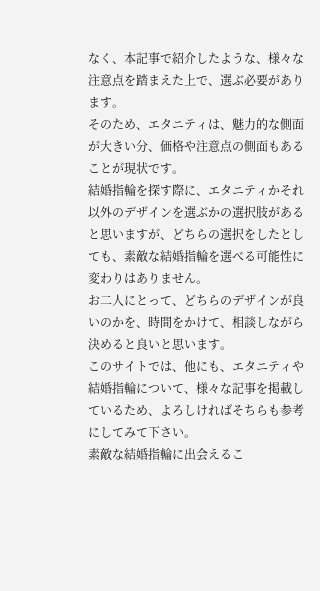なく、本記事で紹介したような、様々な注意点を踏まえた上で、選ぶ必要があります。
そのため、エタニティは、魅力的な側面が大きい分、価格や注意点の側面もあることが現状です。
結婚指輪を探す際に、エタニティかそれ以外のデザインを選ぶかの選択肢があると思いますが、どちらの選択をしたとしても、素敵な結婚指輪を選べる可能性に変わりはありません。
お二人にとって、どちらのデザインが良いのかを、時間をかけて、相談しながら決めると良いと思います。
このサイトでは、他にも、エタニティや結婚指輪について、様々な記事を掲載しているため、よろしければそちらも参考にしてみて下さい。
素敵な結婚指輪に出会えるこ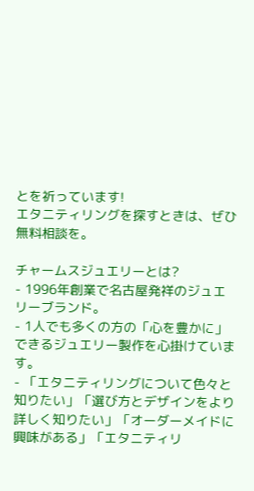とを祈っています!
エタニティリングを探すときは、ぜひ無料相談を。

チャームスジュエリーとは?
- 1996年創業で名古屋発祥のジュエリーブランド。
- 1人でも多くの方の「心を豊かに」できるジュエリー製作を心掛けています。
- 「エタニティリングについて色々と知りたい」「選び方とデザインをより詳しく知りたい」「オーダーメイドに興味がある」「エタニティリ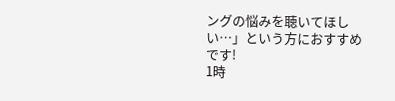ングの悩みを聴いてほしい…」という方におすすめです!
1時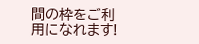間の枠をご利用になれます!